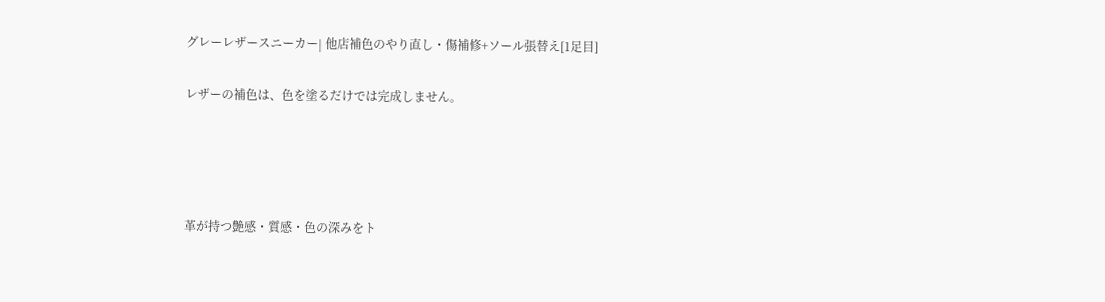グレーレザースニーカー| 他店補色のやり直し・傷補修+ソール張替え[1足目]

レザーの補色は、色を塗るだけでは完成しません。




革が持つ艶感・質感・色の深みをト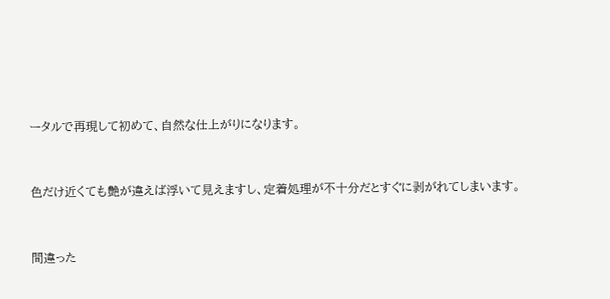ータルで再現して初めて、自然な仕上がりになります。




色だけ近くても艶が違えば浮いて見えますし、定着処理が不十分だとすぐに剥がれてしまいます。




間違った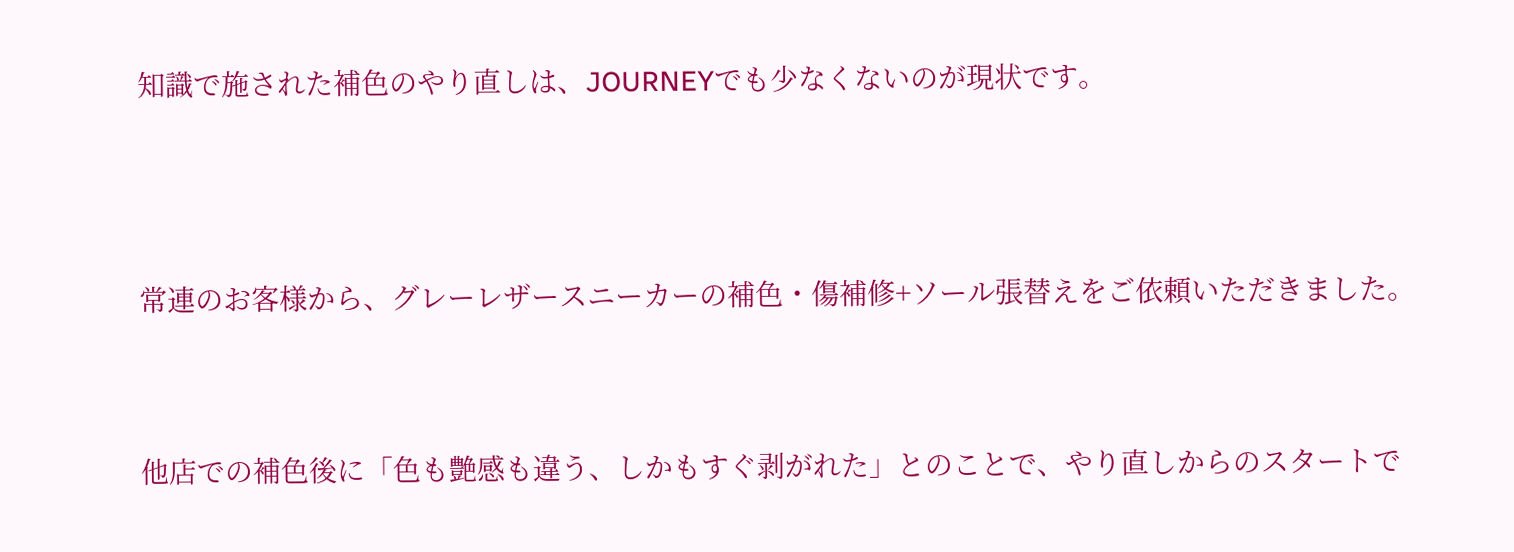知識で施された補色のやり直しは、JOURNEYでも少なくないのが現状です。




常連のお客様から、グレーレザースニーカーの補色・傷補修+ソール張替えをご依頼いただきました。



他店での補色後に「色も艶感も違う、しかもすぐ剥がれた」とのことで、やり直しからのスタートで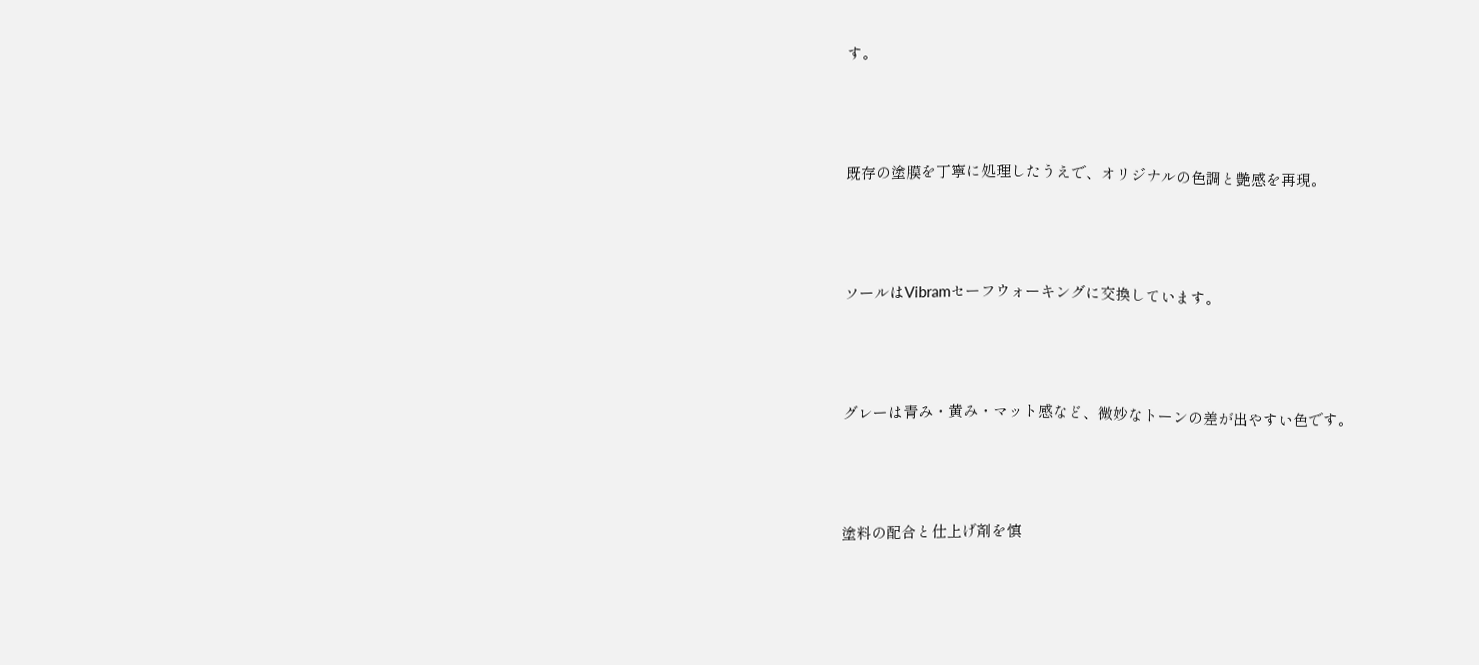す。




既存の塗膜を丁寧に処理したうえで、オリジナルの色調と艶感を再現。




ソールはVibramセーフウォーキングに交換しています。




グレーは青み・黄み・マット感など、微妙なトーンの差が出やすい色です。




塗料の配合と仕上げ剤を慎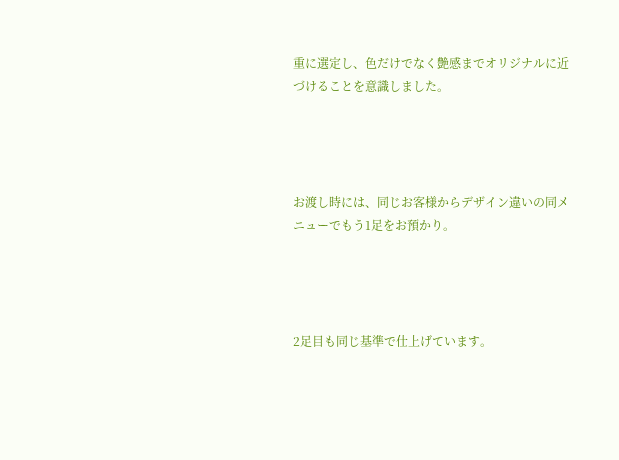重に選定し、色だけでなく艶感までオリジナルに近づけることを意識しました。




お渡し時には、同じお客様からデザイン違いの同メニューでもう1足をお預かり。




2足目も同じ基準で仕上げています。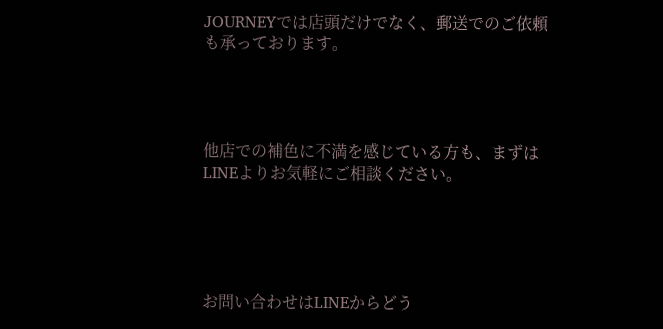JOURNEYでは店頭だけでなく、郵送でのご依頼も承っております。




他店での補色に不満を感じている方も、まずはLINEよりお気軽にご相談ください。





お問い合わせはLINEからどう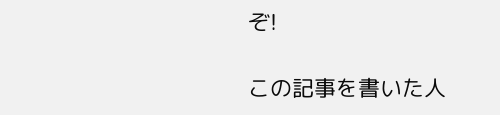ぞ!

この記事を書いた人